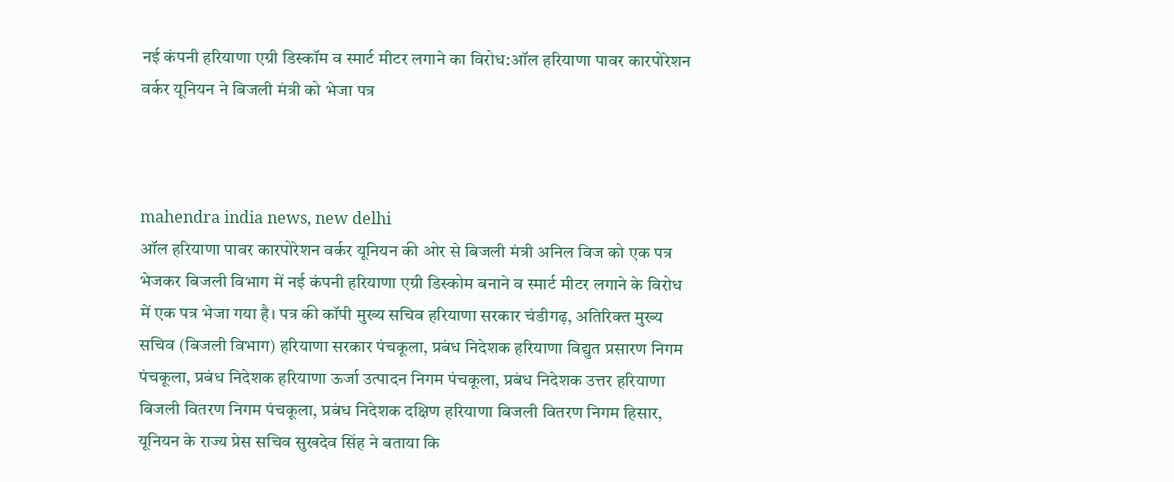नई कंपनी हरियाणा एग्री डिस्कॉम व स्मार्ट मीटर लगाने का विरोध:ऑल हरियाणा पावर कारपोरेशन वर्कर यूनियन ने बिजली मंत्री को भेजा पत्र



mahendra india news, new delhi
ऑल हरियाणा पावर कारपोरेशन वर्कर यूनियन की ओर से बिजली मंत्री अनिल विज को एक पत्र भेजकर बिजली विभाग में नई कंपनी हरियाणा एग्री डिस्कोम बनाने व स्मार्ट मीटर लगाने के विरोध में एक पत्र भेजा गया है। पत्र की कॉपी मुख्य सचिव हरियाणा सरकार चंडीगढ़, अतिरिक्त मुख्य सचिव (बिजली विभाग) हरियाणा सरकार पंचकूला, प्रबंध निदेशक हरियाणा विद्युत प्रसारण निगम पंचकूला, प्रबंध निदेशक हरियाणा ऊर्जा उत्पादन निगम पंचकूला, प्रबंध निदेशक उत्तर हरियाणा बिजली वितरण निगम पंचकूला, प्रबंध निदेशक दक्षिण हरियाणा बिजली वितरण निगम हिसार,   यूनियन के राज्य प्रेस सचिव सुखदेव सिंह ने बताया कि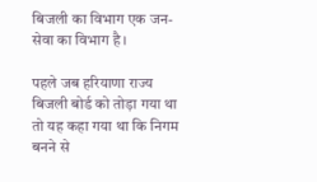बिजली का विभाग एक जन- सेवा का विभाग है।

पहले जब हरियाणा राज्य बिजली बोर्ड को तोड़ा गया था तो यह कहा गया था कि निगम बनने से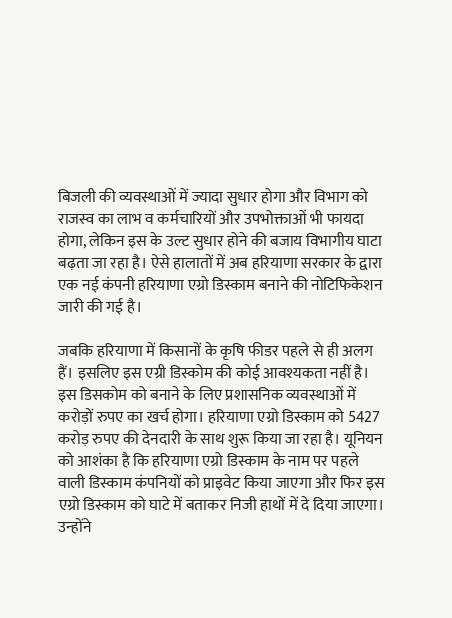बिजली की व्यवस्थाओं में ज्यादा सुधार होगा और विभाग को राजस्व का लाभ व कर्मचारियों और उपभोक्ताओं भी फायदा होगा, लेकिन इस के उल्ट सुधार होने की बजाय विभागीय घाटा बढ़ता जा रहा है। ऐसे हालातों में अब हरियाणा सरकार के द्वारा एक नई कंपनी हरियाणा एग्रो डिस्काम बनाने की नोटिफिकेशन जारी की गई है।

जबकि हरियाणा में किसानों के कृषि फीडर पहले से ही अलग हैं। इसलिए इस एग्री डिस्कोम की कोई आवश्यकता नहीं है। इस डिसकोम को बनाने के लिए प्रशासनिक व्यवस्थाओं में करोड़ों रुपए का खर्च होगा। हरियाणा एग्रो डिस्काम को 5427 करोड़ रुपए की देनदारी के साथ शुरू किया जा रहा है। यूनियन को आशंका है कि हरियाणा एग्रो डिस्काम के नाम पर पहले वाली डिस्काम कंपनियों को प्राइवेट किया जाएगा और फिर इस एग्रो डिस्काम को घाटे में बताकर निजी हाथों में दे दिया जाएगा। उन्होंने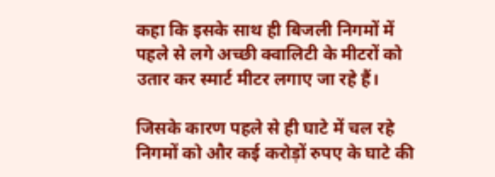कहा कि इसके साथ ही बिजली निगमों में पहले से लगे अच्छी क्वालिटी के मीटरों को उतार कर स्मार्ट मीटर लगाए जा रहे हैं।

जिसके कारण पहले से ही घाटे में चल रहे निगमों को और कई करोड़ों रुपए के घाटे की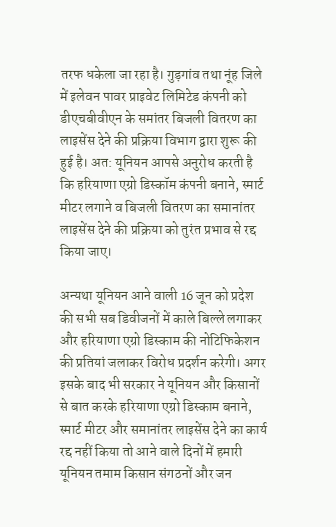तरफ धकेला जा रहा है। गुड़गांव तथा नूंह जिले में इलेवन पावर प्राइवेट लिमिटेड कंपनी को डीएचबीवीएन के समांतर बिजली वितरण का लाइसेंस देने की प्रक्रिया विभाग द्वारा शुरू की हुई है। अत: यूनियन आपसे अनुरोध करती है कि हरियाणा एग्रो डिस्कॉम कंपनी बनाने, स्मार्ट मीटर लगाने व बिजली वितरण का समानांतर लाइसेंस देने की प्रक्रिया को तुरंत प्रभाव से रद्द किया जाए।

अन्यथा यूनियन आने वाली 16 जून को प्रदेश की सभी सब डिवीजनों में काले बिल्ले लगाकर और हरियाणा एग्रो डिस्काम की नोटिफिकेशन की प्रतियां जलाकर विरोध प्रदर्शन करेगी। अगर इसके बाद भी सरकार ने यूनियन और किसानों से बात करके हरियाणा एग्रो डिस्काम बनाने, स्मार्ट मीटर और समानांतर लाइसेंस देने का कार्य रद्द नहीं किया तो आने वाले दिनों में हमारी यूनियन तमाम किसान संगठनों और जन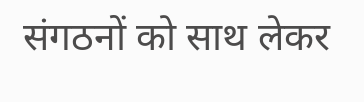संगठनों को साथ लेकर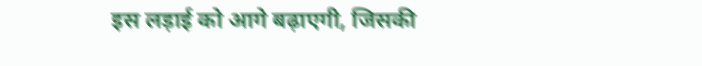इस लड़ाई को आगे बढ़ाएगी, जिसकी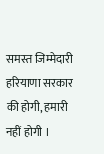समस्त जिम्मेदारी हरियाणा सरकार की होगी, हमारी नहीं होगी ।